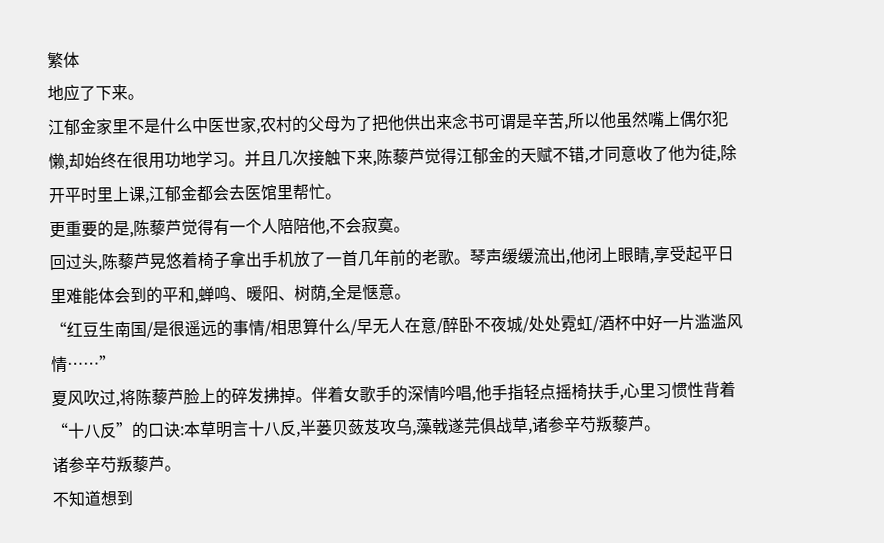繁体
地应了下来。
江郁金家里不是什么中医世家,农村的父母为了把他供出来念书可谓是辛苦,所以他虽然嘴上偶尔犯懒,却始终在很用功地学习。并且几次接触下来,陈藜芦觉得江郁金的天赋不错,才同意收了他为徒,除开平时里上课,江郁金都会去医馆里帮忙。
更重要的是,陈藜芦觉得有一个人陪陪他,不会寂寞。
回过头,陈藜芦晃悠着椅子拿出手机放了一首几年前的老歌。琴声缓缓流出,他闭上眼睛,享受起平日里难能体会到的平和,蝉鸣、暖阳、树荫,全是惬意。
“红豆生南国/是很遥远的事情/相思算什么/早无人在意/醉卧不夜城/处处霓虹/酒杯中好一片滥滥风情……”
夏风吹过,将陈藜芦脸上的碎发拂掉。伴着女歌手的深情吟唱,他手指轻点摇椅扶手,心里习惯性背着“十八反”的口诀:本草明言十八反,半蒌贝蔹芨攻乌,藻戟遂芫俱战草,诸参辛芍叛藜芦。
诸参辛芍叛藜芦。
不知道想到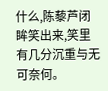什么,陈藜芦闭眸笑出来,笑里有几分沉重与无可奈何。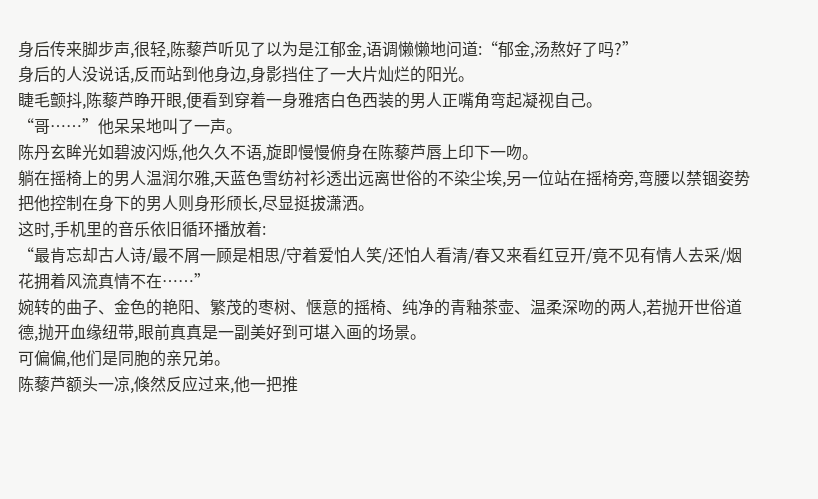身后传来脚步声,很轻,陈藜芦听见了以为是江郁金,语调懒懒地问道:“郁金,汤熬好了吗?”
身后的人没说话,反而站到他身边,身影挡住了一大片灿烂的阳光。
睫毛颤抖,陈藜芦睁开眼,便看到穿着一身雅痞白色西装的男人正嘴角弯起凝视自己。
“哥……”他呆呆地叫了一声。
陈丹玄眸光如碧波闪烁,他久久不语,旋即慢慢俯身在陈藜芦唇上印下一吻。
躺在摇椅上的男人温润尔雅,天蓝色雪纺衬衫透出远离世俗的不染尘埃,另一位站在摇椅旁,弯腰以禁锢姿势把他控制在身下的男人则身形颀长,尽显挺拔潇洒。
这时,手机里的音乐依旧循环播放着:
“最肯忘却古人诗/最不屑一顾是相思/守着爱怕人笑/还怕人看清/春又来看红豆开/竟不见有情人去采/烟花拥着风流真情不在……”
婉转的曲子、金色的艳阳、繁茂的枣树、惬意的摇椅、纯净的青釉茶壶、温柔深吻的两人,若抛开世俗道德,抛开血缘纽带,眼前真真是一副美好到可堪入画的场景。
可偏偏,他们是同胞的亲兄弟。
陈藜芦额头一凉,倏然反应过来,他一把推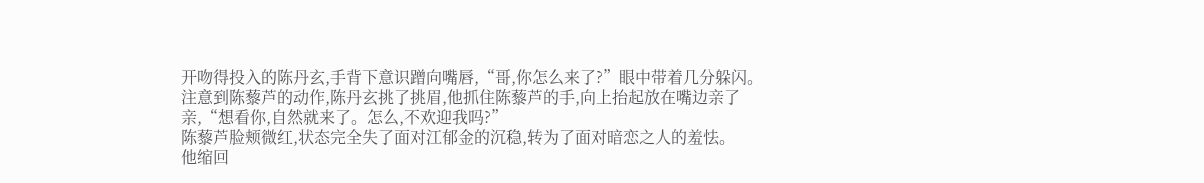开吻得投入的陈丹玄,手背下意识蹭向嘴唇,“哥,你怎么来了?”眼中带着几分躲闪。
注意到陈藜芦的动作,陈丹玄挑了挑眉,他抓住陈藜芦的手,向上抬起放在嘴边亲了亲,“想看你,自然就来了。怎么,不欢迎我吗?”
陈藜芦脸颊微红,状态完全失了面对江郁金的沉稳,转为了面对暗恋之人的羞怯。
他缩回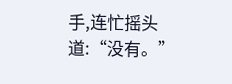手,连忙摇头道:“没有。”